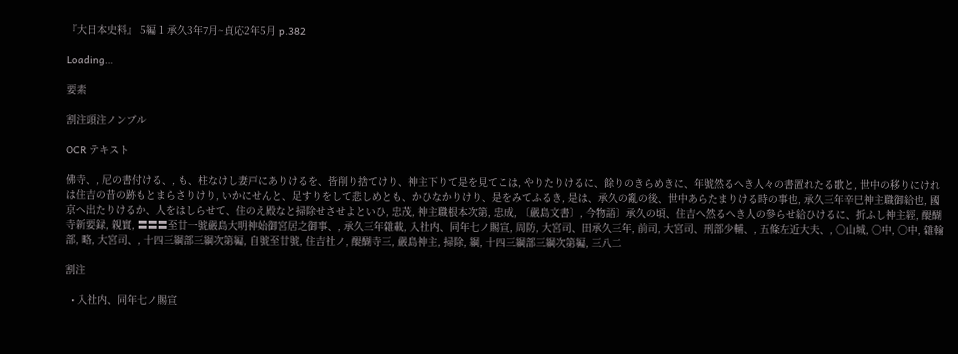『大日本史料』 5編 1 承久3年7月~貞応2年5月 p.382

Loading…

要素

割注頭注ノンブル

OCR テキスト

佛寺、, 尼の書付ける、, も、柱なけし妻戸にありけるを、皆削り捨てけり、神主下りて是を見てこは, やりたりけるに、餘りのきらめきに、年號然るへき人々の書置れたる歌と, 世中の移りにけれは住吉の昔の跡もとまらさりけり, いかにせんと、足すりをして悲しめとも、かひなかりけり、是をみてふるき, 是は、承久の亂の後、世中あらたまりける時の事也, 承久三年辛巳神主職御給也, 國京ヘ出たりけるか、人をはしらせて、住のえ殿なと掃除せさせよといひ, 忠茂, 神主職根本次第, 忠成, 〔嚴島文書〕, 今物語〕承久の頃、住吉へ然るへき人の參らせ給ひけるに、折ふし神主經, 醍醐寺新要録, 親實, 〓〓〓至廿一號嚴島大明神始御宮居之御事、, 承久三年雜載, 入社内、同年七ノ賜宣, 周防, 大宮司、田承久三年, 前司, 大宮司、刑部少輔、, 五條左近大夫、, ○山城, ○中, ○中, 雜翰部, 略, 大宮司、, 十四三綱部三綱次第編, 自號至廿號, 住吉社ノ, 醍醐寺三, 嚴島神主, 掃除, 綱, 十四三綱部三綱次第編, 三八二

割注

  • 入社内、同年七ノ賜宣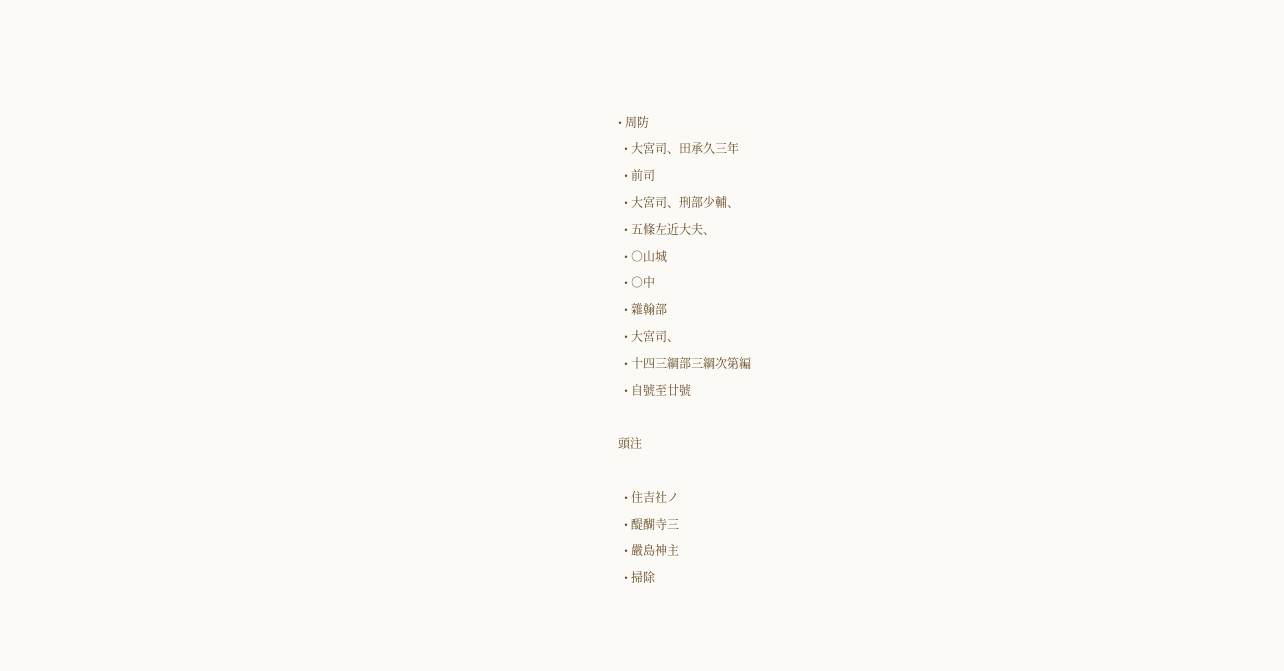• 周防
  • 大宮司、田承久三年
  • 前司
  • 大宮司、刑部少輔、
  • 五條左近大夫、
  • ○山城
  • ○中
  • 雜翰部
  • 大宮司、
  • 十四三綱部三綱次第編
  • 自號至廿號

頭注

  • 住吉社ノ
  • 醍醐寺三
  • 嚴島神主
  • 掃除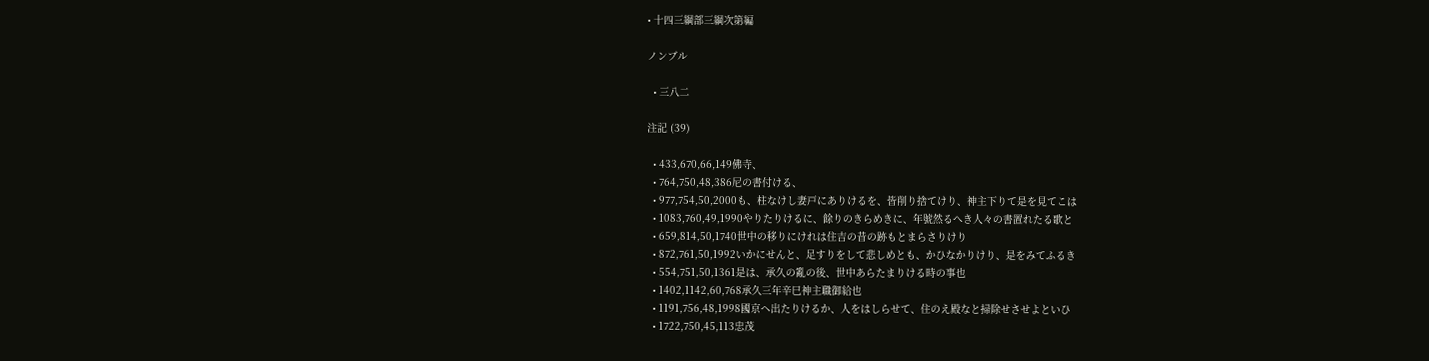• 十四三綱部三綱次第編

ノンブル

  • 三八二

注記 (39)

  • 433,670,66,149佛寺、
  • 764,750,48,386尼の書付ける、
  • 977,754,50,2000も、柱なけし妻戸にありけるを、皆削り捨てけり、神主下りて是を見てこは
  • 1083,760,49,1990やりたりけるに、餘りのきらめきに、年號然るへき人々の書置れたる歌と
  • 659,814,50,1740世中の移りにけれは住吉の昔の跡もとまらさりけり
  • 872,761,50,1992いかにせんと、足すりをして悲しめとも、かひなかりけり、是をみてふるき
  • 554,751,50,1361是は、承久の亂の後、世中あらたまりける時の事也
  • 1402,1142,60,768承久三年辛巳神主職御給也
  • 1191,756,48,1998國京ヘ出たりけるか、人をはしらせて、住のえ殿なと掃除せさせよといひ
  • 1722,750,45,113忠茂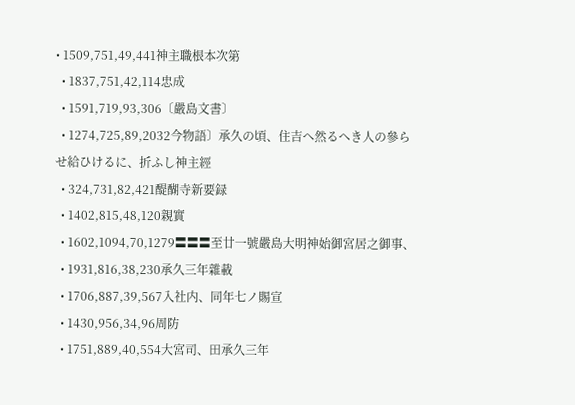• 1509,751,49,441神主職根本次第
  • 1837,751,42,114忠成
  • 1591,719,93,306〔嚴島文書〕
  • 1274,725,89,2032今物語〕承久の頃、住吉へ然るへき人の參らせ給ひけるに、折ふし神主經
  • 324,731,82,421醍醐寺新要録
  • 1402,815,48,120親實
  • 1602,1094,70,1279〓〓〓至廿一號嚴島大明神始御宮居之御事、
  • 1931,816,38,230承久三年雜載
  • 1706,887,39,567入社内、同年七ノ賜宣
  • 1430,956,34,96周防
  • 1751,889,40,554大宮司、田承久三年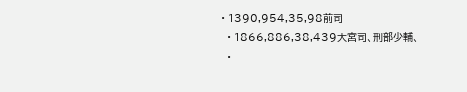• 1390,954,35,98前司
  • 1866,886,38,439大宮司、刑部少輔、
  •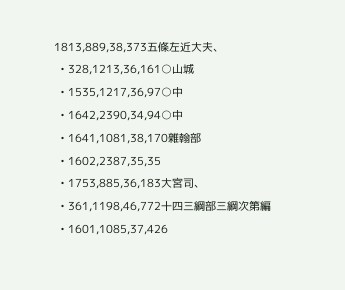1813,889,38,373五條左近大夫、
  • 328,1213,36,161○山城
  • 1535,1217,36,97○中
  • 1642,2390,34,94○中
  • 1641,1081,38,170雜翰部
  • 1602,2387,35,35
  • 1753,885,36,183大宮司、
  • 361,1198,46,772十四三綱部三綱次第編
  • 1601,1085,37,426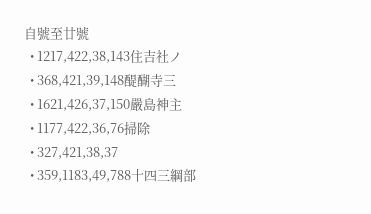自號至廿號
  • 1217,422,38,143住吉社ノ
  • 368,421,39,148醍醐寺三
  • 1621,426,37,150嚴島神主
  • 1177,422,36,76掃除
  • 327,421,38,37
  • 359,1183,49,788十四三綱部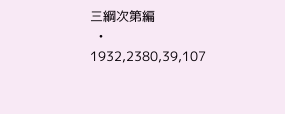三綱次第編
  • 1932,2380,39,107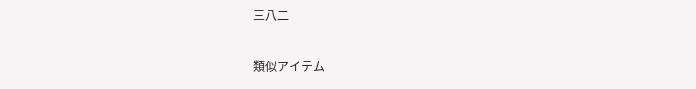三八二

類似アイテム